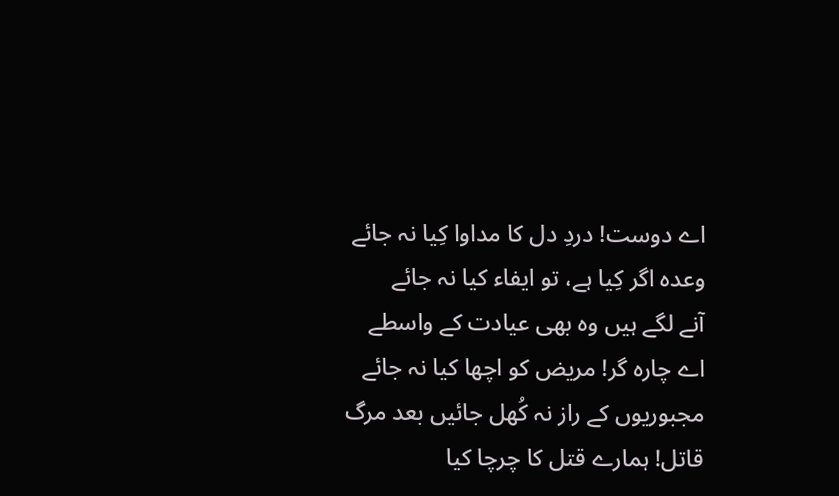اے دوست! دردِ دل کا مداوا کِیا نہ جائے
وعدہ اگر کِیا ہے، تو ایفاء کیا نہ جائے
آنے لگے ہیں وہ بھی عیادت کے واسطے
اے چارہ گر! مریض کو اچھا کیا نہ جائے
مجبوریوں کے راز نہ کُھل جائیں بعد مرگ
قاتل! ہمارے قتل کا چرچا کیا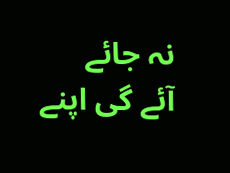نہ جائے
آئے گی اپنے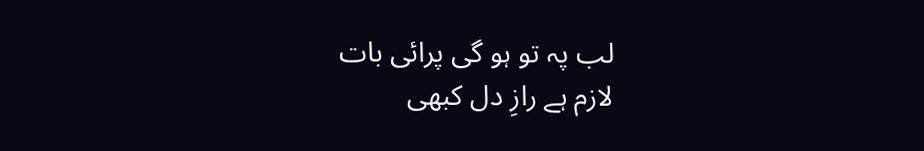لب پہ تو ہو گی پرائی بات
لازم ہے رازِ دل کبھی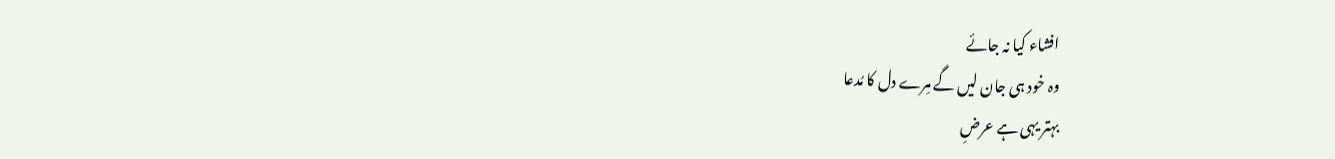افشاء کیا نہ جائے
وہ خود ہی جان لیں گے مِرے دل کا مُدعا
بہتر یہی ہے عرضِ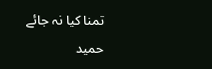تمنا کیا نہ جائے
حمید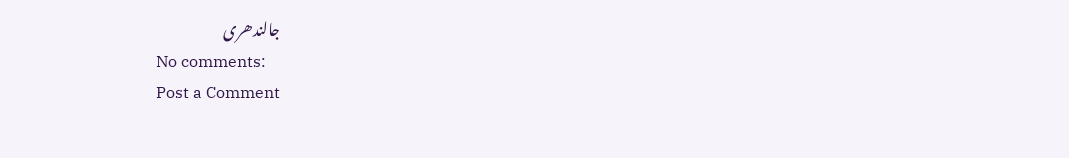جالندھری
No comments:
Post a Comment